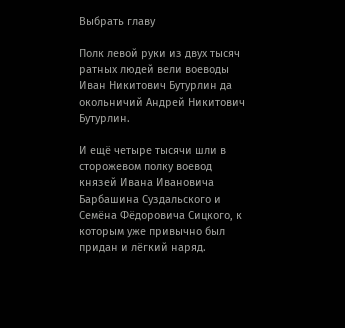Выбрать главу

Полк левой руки из двух тысяч ратных людей вели воеводы Иван Никитович Бутурлин да окольничий Андрей Никитович Бутурлин.

И ещё четыре тысячи шли в сторожевом полку воевод князей Ивана Ивановича Барбашина Суздальского и Семёна Фёдоровича Сицкого, к которым уже привычно был придан и лёгкий наряд.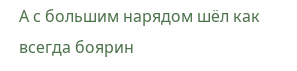А с большим нарядом шёл как всегда боярин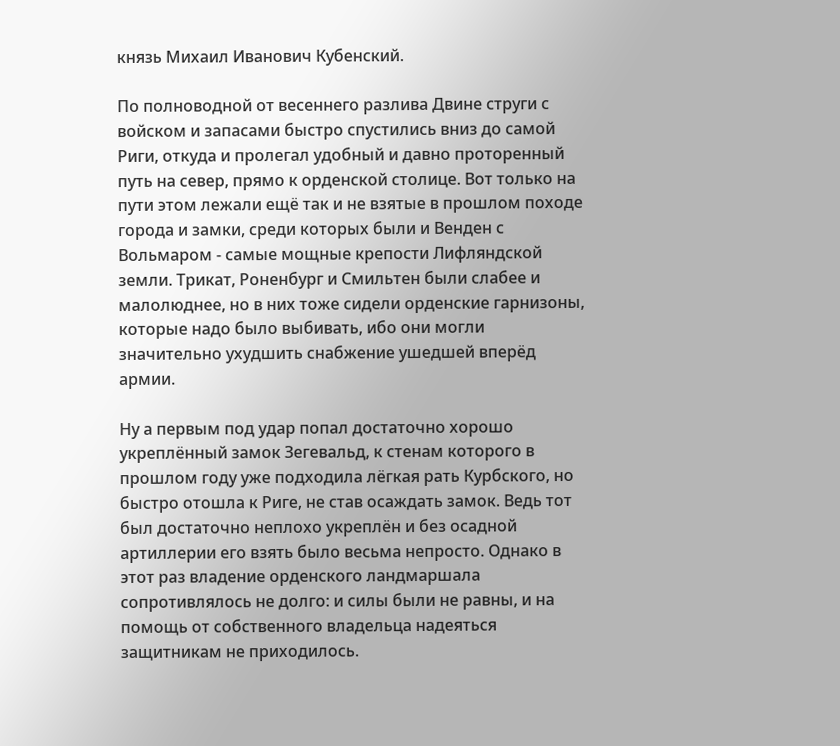князь Михаил Иванович Кубенский.

По полноводной от весеннего разлива Двине струги с войском и запасами быстро спустились вниз до самой Риги, откуда и пролегал удобный и давно проторенный путь на север, прямо к орденской столице. Вот только на пути этом лежали ещё так и не взятые в прошлом походе города и замки, среди которых были и Венден с Вольмаром - самые мощные крепости Лифляндской земли. Трикат, Роненбург и Смильтен были слабее и малолюднее, но в них тоже сидели орденские гарнизоны, которые надо было выбивать, ибо они могли значительно ухудшить снабжение ушедшей вперёд армии.

Ну а первым под удар попал достаточно хорошо укреплённый замок Зегевальд, к стенам которого в прошлом году уже подходила лёгкая рать Курбского, но быстро отошла к Риге, не став осаждать замок. Ведь тот был достаточно неплохо укреплён и без осадной артиллерии его взять было весьма непросто. Однако в этот раз владение орденского ландмаршала сопротивлялось не долго: и силы были не равны, и на помощь от собственного владельца надеяться защитникам не приходилось.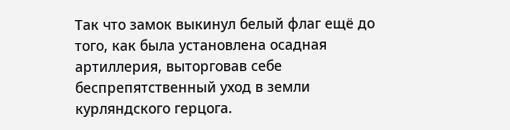Так что замок выкинул белый флаг ещё до того, как была установлена осадная артиллерия, выторговав себе беспрепятственный уход в земли курляндского герцога.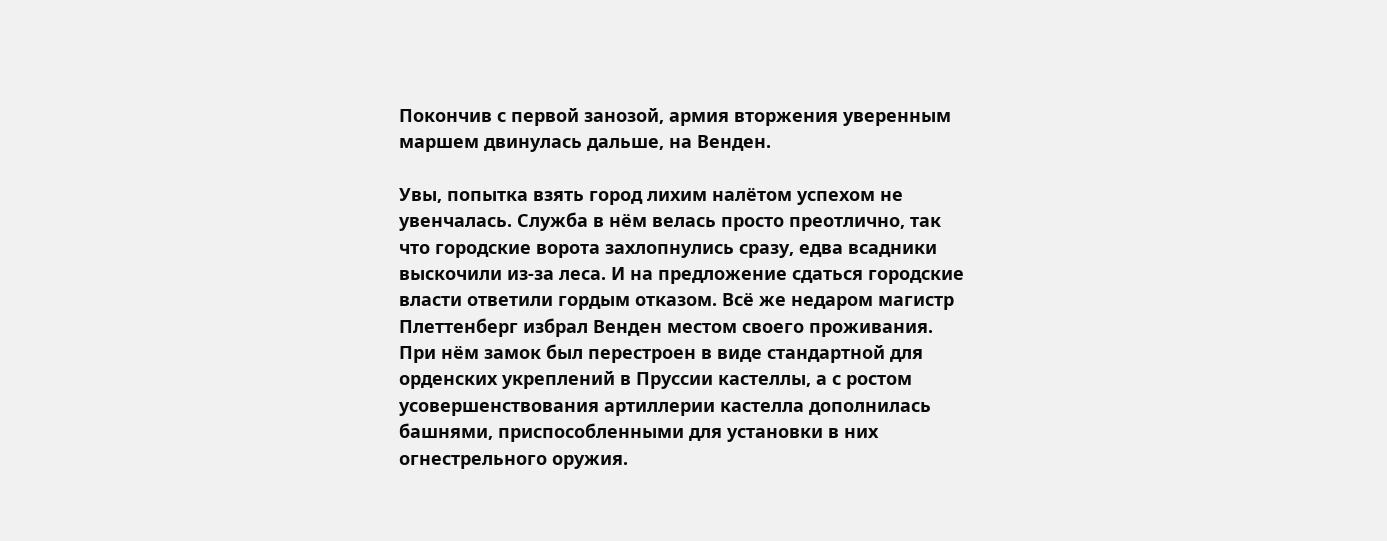Покончив с первой занозой, армия вторжения уверенным маршем двинулась дальше, на Венден.

Увы, попытка взять город лихим налётом успехом не увенчалась. Служба в нём велась просто преотлично, так что городские ворота захлопнулись сразу, едва всадники выскочили из-за леса. И на предложение сдаться городские власти ответили гордым отказом. Всё же недаром магистр Плеттенберг избрал Венден местом своего проживания. При нём замок был перестроен в виде стандартной для орденских укреплений в Пруссии кастеллы, а с ростом усовершенствования артиллерии кастелла дополнилась башнями, приспособленными для установки в них огнестрельного оружия.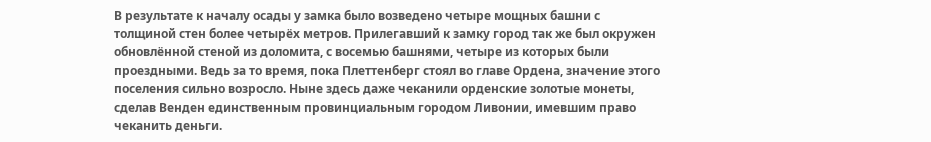В результате к началу осады у замка было возведено четыре мощных башни с толщиной стен более четырёх метров. Прилегавший к замку город так же был окружен обновлённой стеной из доломита, с восемью башнями, четыре из которых были проездными. Ведь за то время, пока Плеттенберг стоял во главе Ордена, значение этого поселения сильно возросло. Ныне здесь даже чеканили орденские золотые монеты, сделав Венден единственным провинциальным городом Ливонии, имевшим право чеканить деньги.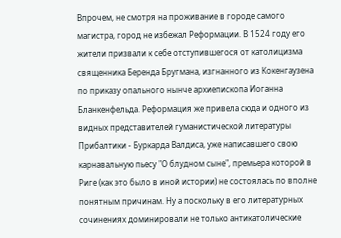Впрочем, не смотря на проживание в городе самого магистра, город не избежал Реформации. В 1524 году его жители призвали к себе отступившегося от католицизма священника Беренда Бругмана, изгнанного из Кокенгаузена по приказу опального нынче архиепископа Иоганна Бланкенфельда. Реформация же привела сюда и одного из видных представителей гуманистической литературы Прибалтики - Буркарда Валдиса, уже написавшего свою карнавальную пьесу "О блудном сыне", премьера которой в Риге (как это было в иной истории) не состоялась по вполне понятным причинам. Ну а поскольку в его литературных сочинениях доминировали не только антикатолические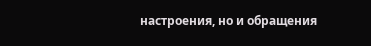настроения, но и обращения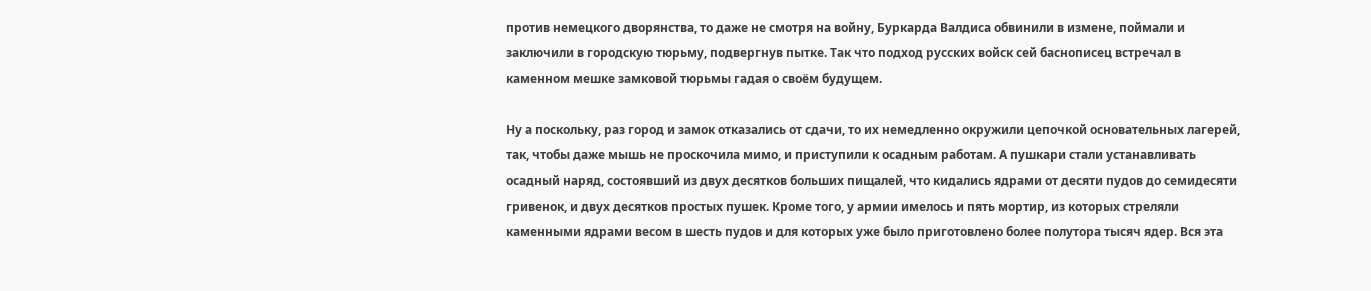против немецкого дворянства, то даже не смотря на войну, Буркарда Валдиса обвинили в измене, поймали и заключили в городскую тюрьму, подвергнув пытке. Так что подход русских войск сей баснописец встречал в каменном мешке замковой тюрьмы гадая о своём будущем.

Ну а поскольку, раз город и замок отказались от сдачи, то их немедленно окружили цепочкой основательных лагерей, так, чтобы даже мышь не проскочила мимо, и приступили к осадным работам. А пушкари стали устанавливать осадный наряд, состоявший из двух десятков больших пищалей, что кидались ядрами от десяти пудов до семидесяти гривенок, и двух десятков простых пушек. Кроме того, у армии имелось и пять мортир, из которых стреляли каменными ядрами весом в шесть пудов и для которых уже было приготовлено более полутора тысяч ядер. Вся эта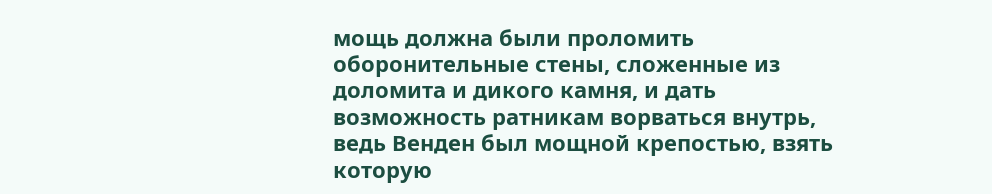мощь должна были проломить оборонительные стены, сложенные из доломита и дикого камня, и дать возможность ратникам ворваться внутрь, ведь Венден был мощной крепостью, взять которую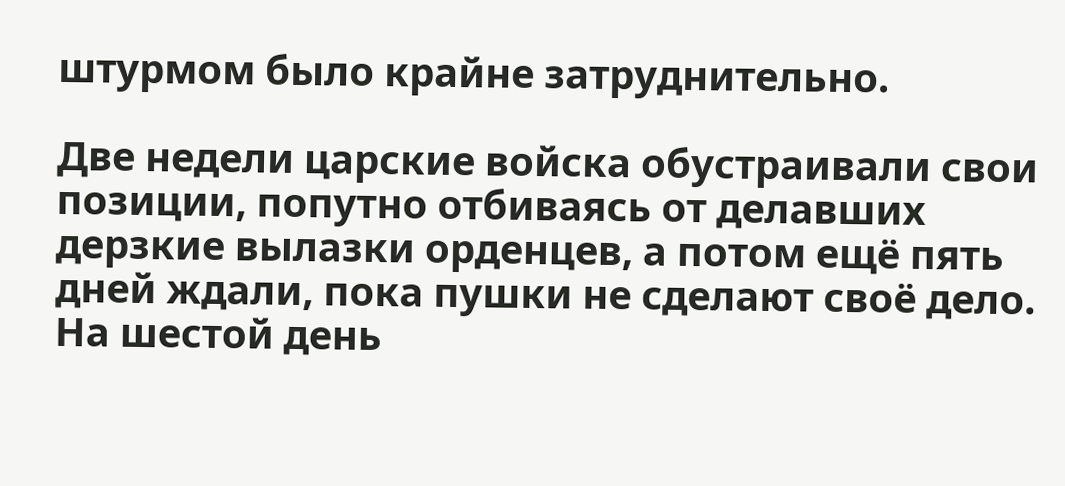штурмом было крайне затруднительно.

Две недели царские войска обустраивали свои позиции, попутно отбиваясь от делавших дерзкие вылазки орденцев, а потом ещё пять дней ждали, пока пушки не сделают своё дело. На шестой день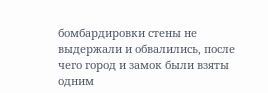бомбардировки стены не выдержали и обвалились, после чего город и замок были взяты одним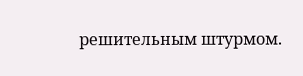решительным штурмом.